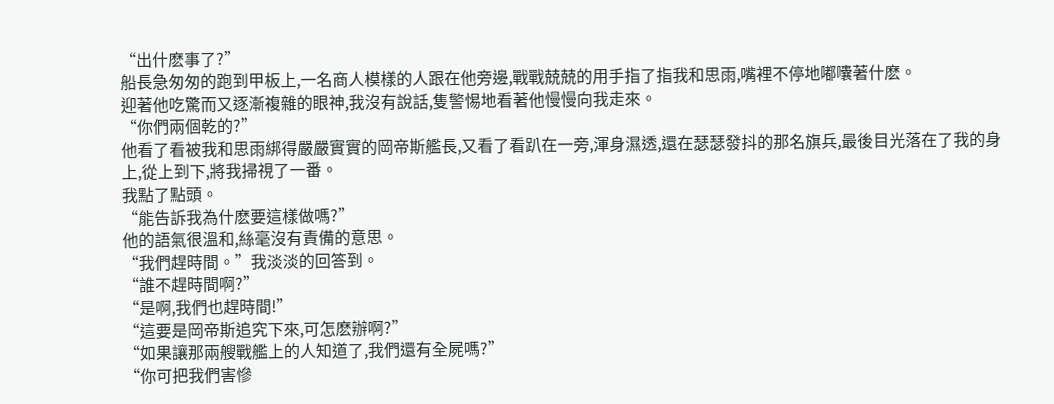“出什麽事了?”
船長急匆匆的跑到甲板上,一名商人模樣的人跟在他旁邊,戰戰兢兢的用手指了指我和思雨,嘴裡不停地嘟囔著什麽。
迎著他吃驚而又逐漸複雜的眼神,我沒有說話,隻警惕地看著他慢慢向我走來。
“你們兩個乾的?”
他看了看被我和思雨綁得嚴嚴實實的岡帝斯艦長,又看了看趴在一旁,渾身濕透,還在瑟瑟發抖的那名旗兵,最後目光落在了我的身上,從上到下,將我掃視了一番。
我點了點頭。
“能告訴我為什麽要這樣做嗎?”
他的語氣很溫和,絲毫沒有責備的意思。
“我們趕時間。”我淡淡的回答到。
“誰不趕時間啊?”
“是啊,我們也趕時間!”
“這要是岡帝斯追究下來,可怎麽辦啊?”
“如果讓那兩艘戰艦上的人知道了,我們還有全屍嗎?”
“你可把我們害慘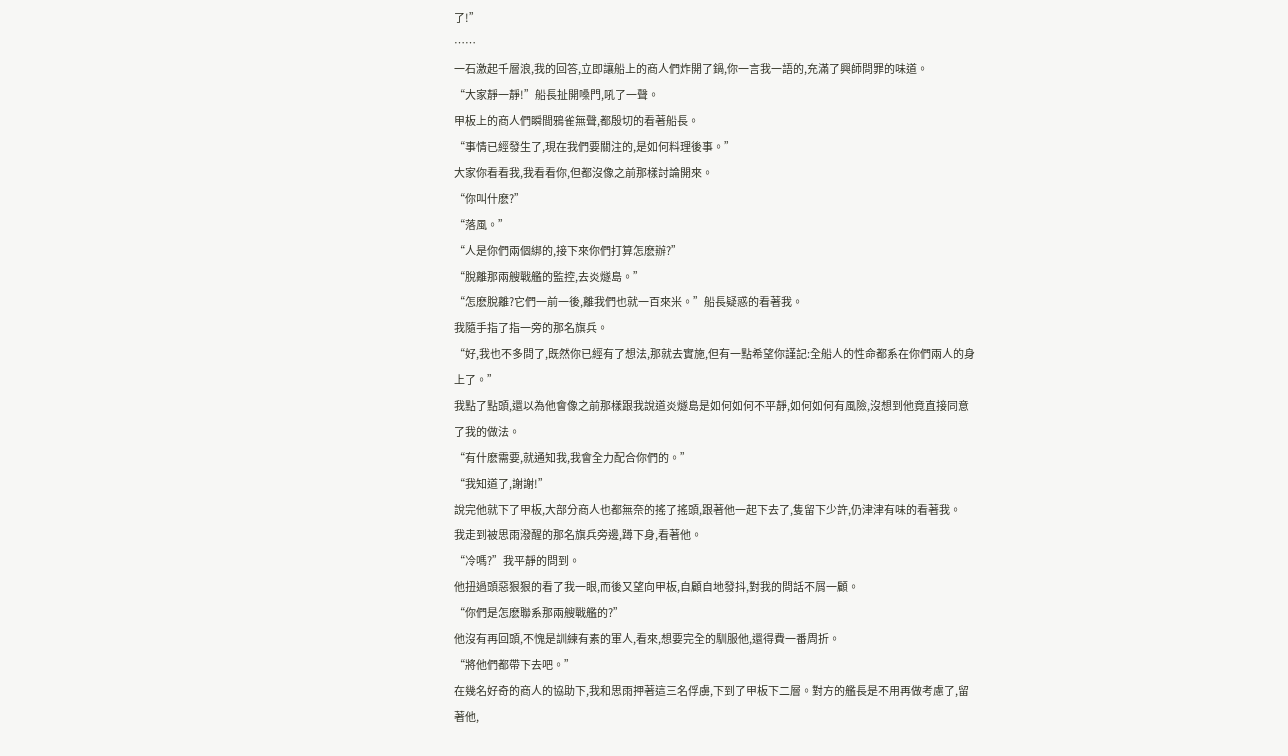了!”
……
一石激起千層浪,我的回答,立即讓船上的商人們炸開了鍋,你一言我一語的,充滿了興師問罪的味道。
“大家靜一靜!”船長扯開嗓門,吼了一聲。
甲板上的商人們瞬間鴉雀無聲,都殷切的看著船長。
“事情已經發生了,現在我們要關注的,是如何料理後事。”
大家你看看我,我看看你,但都沒像之前那樣討論開來。
“你叫什麽?”
“落風。”
“人是你們兩個綁的,接下來你們打算怎麽辦?”
“脫離那兩艘戰艦的監控,去炎燧島。”
“怎麽脫離?它們一前一後,離我們也就一百來米。”船長疑惑的看著我。
我隨手指了指一旁的那名旗兵。
“好,我也不多問了,既然你已經有了想法,那就去實施,但有一點希望你謹記:全船人的性命都系在你們兩人的身上了。”
我點了點頭,還以為他會像之前那樣跟我說道炎燧島是如何如何不平靜,如何如何有風險,沒想到他竟直接同意了我的做法。
“有什麽需要,就通知我,我會全力配合你們的。”
“我知道了,謝謝!”
說完他就下了甲板,大部分商人也都無奈的搖了搖頭,跟著他一起下去了,隻留下少許,仍津津有味的看著我。
我走到被思雨潑醒的那名旗兵旁邊,蹲下身,看著他。
“冷嗎?”我平靜的問到。
他扭過頭惡狠狠的看了我一眼,而後又望向甲板,自顧自地發抖,對我的問話不屑一顧。
“你們是怎麽聯系那兩艘戰艦的?”
他沒有再回頭,不愧是訓練有素的軍人,看來,想要完全的馴服他,還得費一番周折。
“將他們都帶下去吧。”
在幾名好奇的商人的協助下,我和思雨押著這三名俘虜,下到了甲板下二層。對方的艦長是不用再做考慮了,留著他,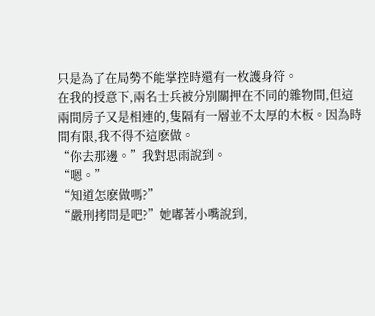只是為了在局勢不能掌控時還有一枚護身符。
在我的授意下,兩名士兵被分別關押在不同的雜物間,但這兩間房子又是相連的,隻隔有一層並不太厚的木板。因為時間有限,我不得不這麽做。
“你去那邊。”我對思雨說到。
“嗯。”
“知道怎麽做嗎?”
“嚴刑拷問是吧?”她嘟著小嘴說到,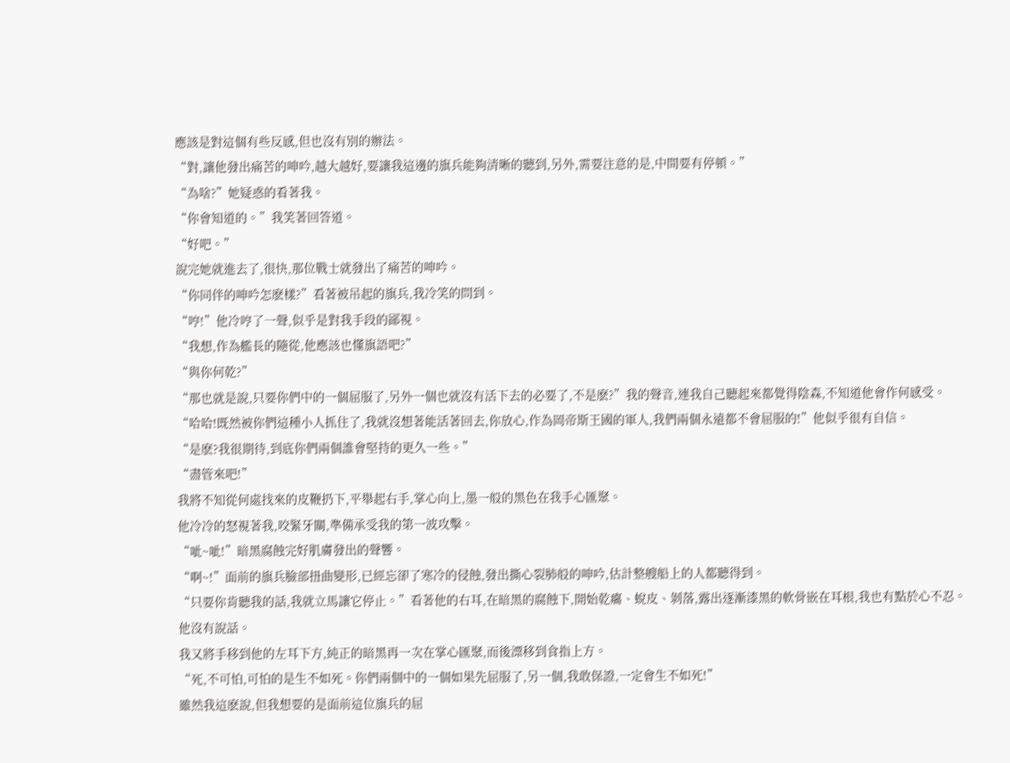應該是對這個有些反感,但也沒有別的辦法。
“對,讓他發出痛苦的呻吟,越大越好,要讓我這邊的旗兵能夠清晰的聽到,另外,需要注意的是,中間要有停頓。”
“為啥?”她疑惑的看著我。
“你會知道的。”我笑著回答道。
“好吧。”
說完她就進去了,很快,那位戰士就發出了痛苦的呻吟。
“你同伴的呻吟怎麽樣?”看著被吊起的旗兵,我冷笑的問到。
“哼!”他冷哼了一聲,似乎是對我手段的鄙視。
“我想,作為艦長的隨從,他應該也懂旗語吧?”
“與你何乾?”
“那也就是說,只要你們中的一個屈服了,另外一個也就沒有活下去的必要了,不是麽?”我的聲音,連我自己聽起來都覺得陰森,不知道他會作何感受。
“哈哈!既然被你們這種小人抓住了,我就沒想著能活著回去,你放心,作為岡帝斯王國的軍人,我們兩個永遠都不會屈服的!”他似乎很有自信。
“是麽?我很期待,到底你們兩個誰會堅持的更久一些。”
“盡管來吧!”
我將不知從何處找來的皮鞭扔下,平舉起右手,掌心向上,墨一般的黑色在我手心匯聚。
他冷冷的怒視著我,咬緊牙關,準備承受我的第一波攻擊。
“呲~呲!”暗黑腐蝕完好肌膚發出的聲響。
“啊~!”面前的旗兵臉部扭曲變形,已經忘卻了寒冷的侵蝕,發出撕心裂肺般的呻吟,估計整艘船上的人都聽得到。
“只要你肯聽我的話,我就立馬讓它停止。”看著他的右耳,在暗黑的腐蝕下,開始乾癟、蛻皮、剝落,露出逐漸漆黑的軟骨嵌在耳根,我也有點於心不忍。
他沒有說話。
我又將手移到他的左耳下方,純正的暗黑再一次在掌心匯聚,而後漂移到食指上方。
“死,不可怕,可怕的是生不如死。你們兩個中的一個如果先屈服了,另一個,我敢保證,一定會生不如死!”
雖然我這麽說,但我想要的是面前這位旗兵的屈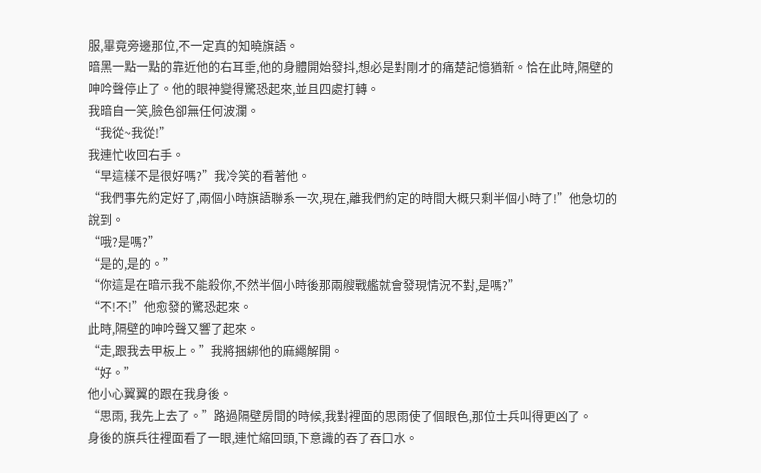服,畢竟旁邊那位,不一定真的知曉旗語。
暗黑一點一點的靠近他的右耳垂,他的身體開始發抖,想必是對剛才的痛楚記憶猶新。恰在此時,隔壁的呻吟聲停止了。他的眼神變得驚恐起來,並且四處打轉。
我暗自一笑,臉色卻無任何波瀾。
“我從~我從!”
我連忙收回右手。
“早這樣不是很好嗎?”我冷笑的看著他。
“我們事先約定好了,兩個小時旗語聯系一次,現在,離我們約定的時間大概只剩半個小時了!”他急切的說到。
“哦?是嗎?”
“是的,是的。”
“你這是在暗示我不能殺你,不然半個小時後那兩艘戰艦就會發現情況不對,是嗎?”
“不!不!”他愈發的驚恐起來。
此時,隔壁的呻吟聲又響了起來。
“走,跟我去甲板上。”我將捆綁他的麻繩解開。
“好。”
他小心翼翼的跟在我身後。
“思雨, 我先上去了。”路過隔壁房間的時候,我對裡面的思雨使了個眼色,那位士兵叫得更凶了。
身後的旗兵往裡面看了一眼,連忙縮回頭,下意識的吞了吞口水。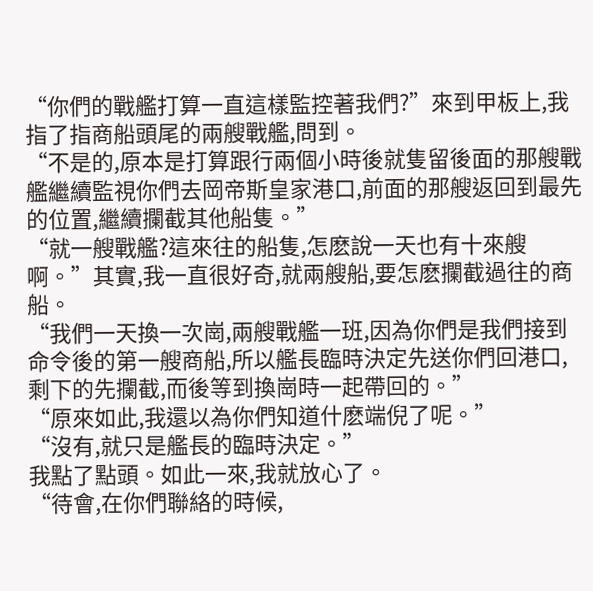“你們的戰艦打算一直這樣監控著我們?”來到甲板上,我指了指商船頭尾的兩艘戰艦,問到。
“不是的,原本是打算跟行兩個小時後就隻留後面的那艘戰艦繼續監視你們去岡帝斯皇家港口,前面的那艘返回到最先的位置,繼續攔截其他船隻。”
“就一艘戰艦?這來往的船隻,怎麽說一天也有十來艘啊。”其實,我一直很好奇,就兩艘船,要怎麽攔截過往的商船。
“我們一天換一次崗,兩艘戰艦一班,因為你們是我們接到命令後的第一艘商船,所以艦長臨時決定先送你們回港口,剩下的先攔截,而後等到換崗時一起帶回的。”
“原來如此,我還以為你們知道什麽端倪了呢。”
“沒有,就只是艦長的臨時決定。”
我點了點頭。如此一來,我就放心了。
“待會,在你們聯絡的時候,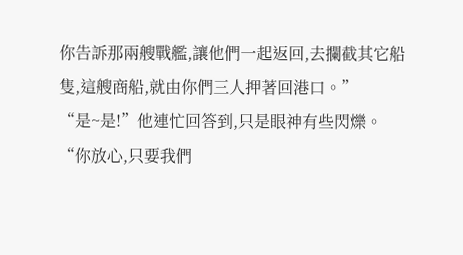你告訴那兩艘戰艦,讓他們一起返回,去攔截其它船隻,這艘商船,就由你們三人押著回港口。”
“是~是!”他連忙回答到,只是眼神有些閃爍。
“你放心,只要我們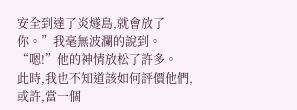安全到達了炎燧島,就會放了你。”我毫無波瀾的說到。
“嗯!”他的神情放松了許多。
此時,我也不知道該如何評價他們,或許,當一個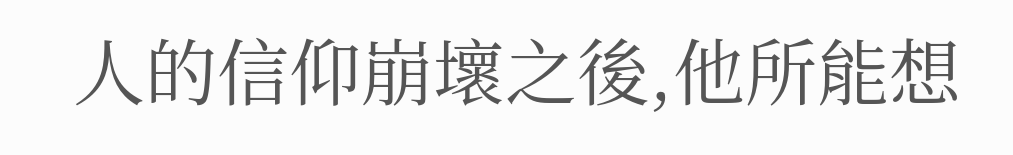人的信仰崩壞之後,他所能想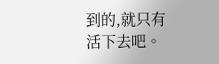到的,就只有活下去吧。